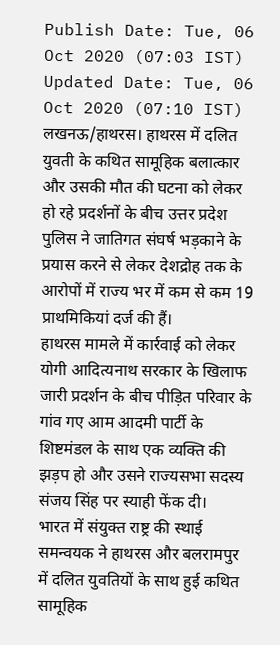Publish Date: Tue, 06 Oct 2020 (07:03 IST)
Updated Date: Tue, 06 Oct 2020 (07:10 IST)
लखनऊ/हाथरस। हाथरस में दलित युवती के कथित सामूहिक बलात्कार और उसकी मौत की घटना को लेकर हो रहे प्रदर्शनों के बीच उत्तर प्रदेश पुलिस ने जातिगत संघर्ष भड़काने के प्रयास करने से लेकर देशद्रोह तक के आरोपों में राज्य भर में कम से कम 19 प्राथमिकियां दर्ज की हैं।
हाथरस मामले में कार्रवाई को लेकर योगी आदित्यनाथ सरकार के खिलाफ जारी प्रदर्शन के बीच पीड़ित परिवार के गांव गए आम आदमी पार्टी के शिष्टमंडल के साथ एक व्यक्ति की झड़प हो और उसने राज्यसभा सदस्य संजय सिंह पर स्याही फेंक दी।
भारत में संयुक्त राष्ट्र की स्थाई समन्वयक ने हाथरस और बलरामपुर में दलित युवतियों के साथ हुई कथित सामूहिक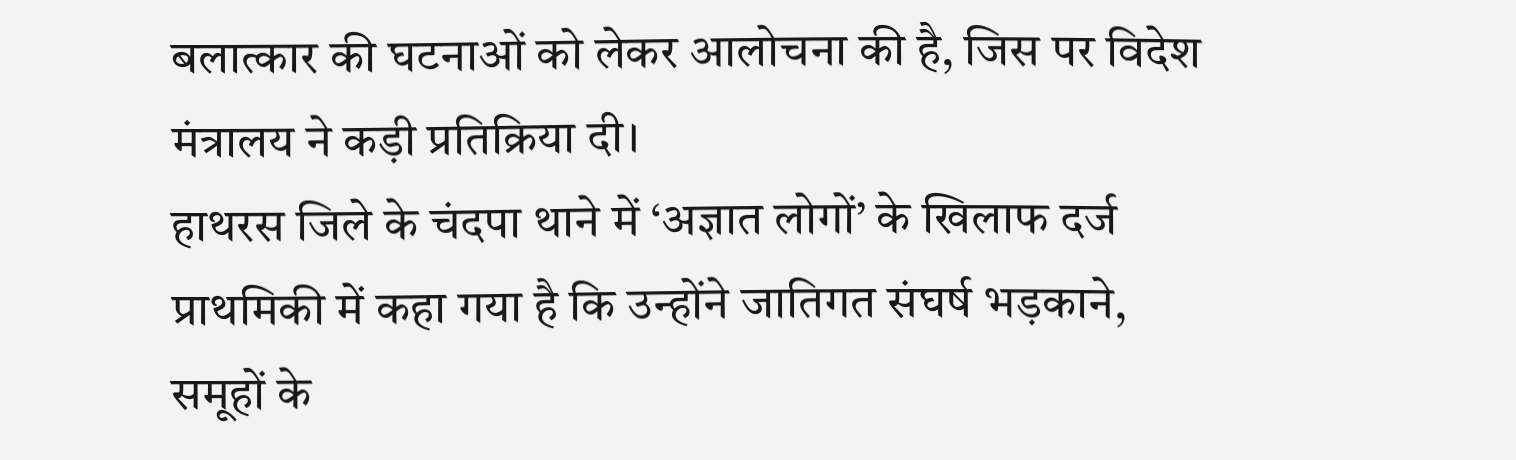बलात्कार की घटनाओं को लेकर आलोचना की है, जिस पर विदेश मंत्रालय ने कड़ी प्रतिक्रिया दी।
हाथरस जिले के चंदपा थाने में ‘अज्ञात लोगों’ के खिलाफ दर्ज प्राथमिकी में कहा गया है कि उन्होंने जातिगत संघर्ष भड़काने, समूहों के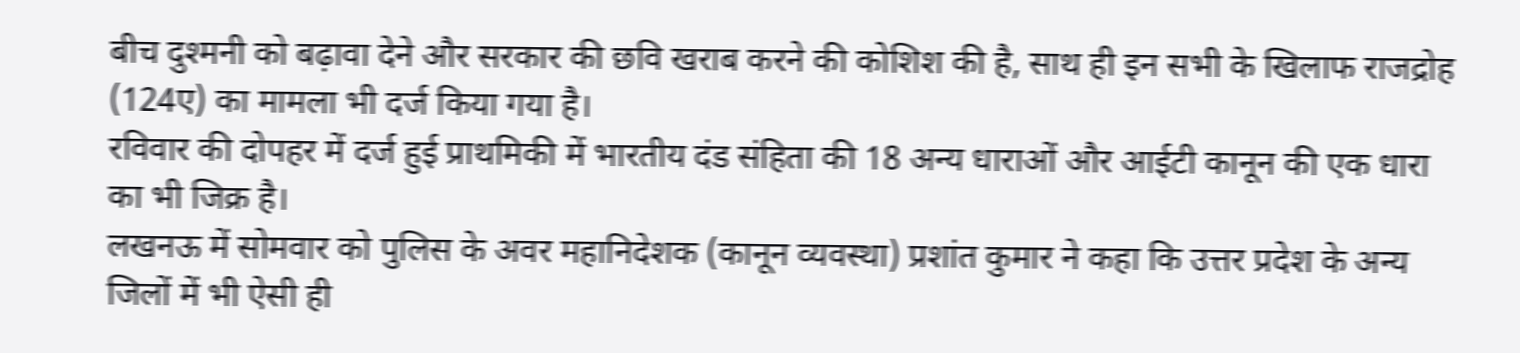बीच दुश्मनी को बढ़ावा देने और सरकार की छवि खराब करने की कोशिश की है, साथ ही इन सभी के खिलाफ राजद्रोह (124ए) का मामला भी दर्ज किया गया है।
रविवार की दोपहर में दर्ज हुई प्राथमिकी में भारतीय दंड संहिता की 18 अन्य धाराओं और आईटी कानून की एक धारा का भी जिक्र है।
लखनऊ में सोमवार को पुलिस के अवर महानिदेशक (कानून व्यवस्था) प्रशांत कुमार ने कहा कि उत्तर प्रदेश के अन्य जिलों में भी ऐसी ही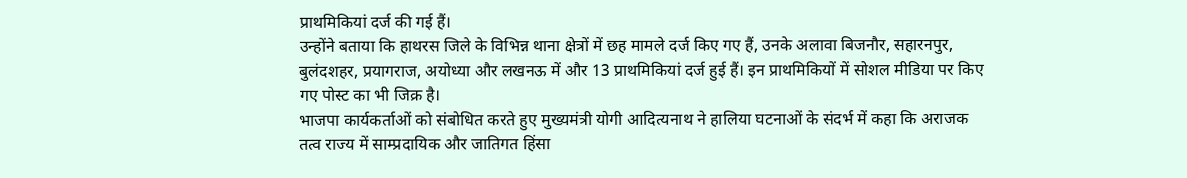प्राथमिकियां दर्ज की गई हैं।
उन्होंने बताया कि हाथरस जिले के विभिन्न थाना क्षेत्रों में छह मामले दर्ज किए गए हैं, उनके अलावा बिजनौर, सहारनपुर, बुलंदशहर, प्रयागराज, अयोध्या और लखनऊ में और 13 प्राथमिकियां दर्ज हुई हैं। इन प्राथमिकियों में सोशल मीडिया पर किए गए पोस्ट का भी जिक्र है।
भाजपा कार्यकर्ताओं को संबोधित करते हुए मुख्यमंत्री योगी आदित्यनाथ ने हालिया घटनाओं के संदर्भ में कहा कि अराजक तत्व राज्य में साम्प्रदायिक और जातिगत हिंसा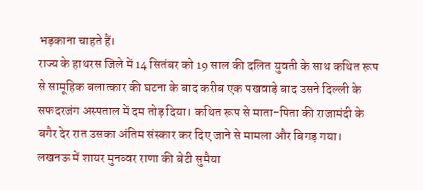भड़काना चाहते हैं।
राज्य के हाथरस जिले में 14 सितंबर को 19 साल की दलित युवती के साथ कथित रूप से सामूहिक बलात्कार की घटना के बाद करीब एक पखवाड़े बाद उसने दिल्ली के सफदरजंग अस्पताल में दम तोड़ दिया। कथित रूप से माता-पिता की राजामंदी के बगैर देर रात उसका अंतिम संस्कार कर दिए जाने से मामला और बिगड़ गया।
लखनऊ में शायर मुनव्वर राणा की बेटी सुमैया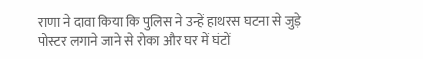राणा ने दावा किया कि पुलिस ने उन्हें हाथरस घटना से जुड़े पोस्टर लगाने जाने से रोका और घर में घंटों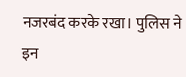नजरबंद करके रखा। पुलिस ने इन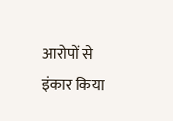आरोपों से इंकार किया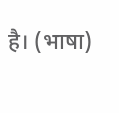है। (भाषा)